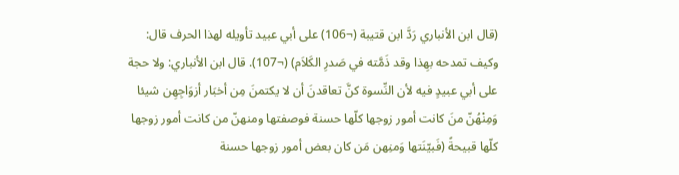(قال ابن الأنباري رَدَّ ابن قتيبة (¬106) على أبي عبيد تأويله لهذا الحرف قال: وكيف تمدحه بهِذا وقد ذَمَّته في صَدرِ الكَلاَم) (¬107). قال ابن الأنباري: ولا حجة على أبي عبيدٍ فيه لأن النِّسوة كنَّ تعاقدنَ أن لا يكتمنَ مِن أخبَار أزوَاجِهِن شيئا وَمِنْهُنّ منَ كانت أمور زوجها كلّها حسنة فوصفتها ومنهنّ من كانت أمور زوجها كلّها قبيحةً (فَبيّنَتها وَمنِهن مَن كان بعض أمور زوجها حسنة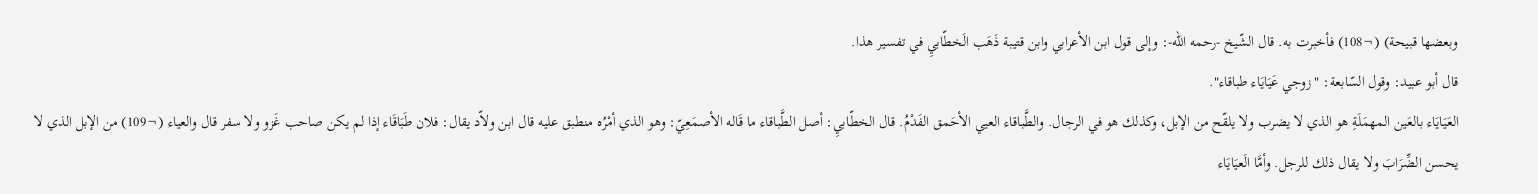وبعضها قبيحة) (¬108) فأخبرت به. قال الشّيخ -رحمه الله-: وإلى قول ابن الأعرابي وابن قتيبة ذَهَب الَخطّابيِ في تفسير هذا.
قال أبو عبيد: وقول السّابعة: "زوجي عَيَايَاء طباقاء".
العَيَايَاء بالعَين المهمَلَةِ هو الذي لا يضرب ولا يلقّح من الإبل، وكذلك هو في الرجال. والطَّباقاء العيي الأحَمق الفَدْمُ. قال الخطّابيِ: أصل الطَّباقاء ما قَاله الأصمَعِيّ: وهو الذي أمْرُه منطبق عليه قال ابن ولاّد يقال: فلان طَبَاقَاء إذا لم يكن صاحب غَزو ولا سفر قال والعياء (¬109) من الإبل الذي لا يحسن الضِّرَابَ ولا يقال ذلك للرجل. وأمَّا الَعيَايَاء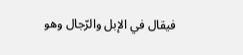فيقال في الإبل والرّجال وهو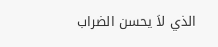الذي لاَ يحسن الضراب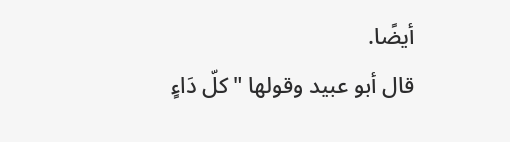أيضًا.
قال أبو عبيد وقولها "كلّ دَاءٍ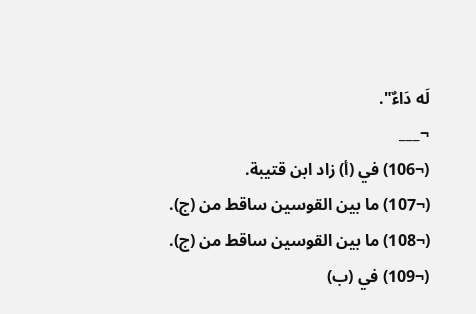لَه دَاءٌ".
¬___
(¬106) في (أ) زاد ابن قتيبة.
(¬107) ما بين القوسين ساقط من (ج).
(¬108) ما بين القوسين ساقط من (ج).
(¬109) في (ب)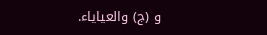و (ج) والعياياء.